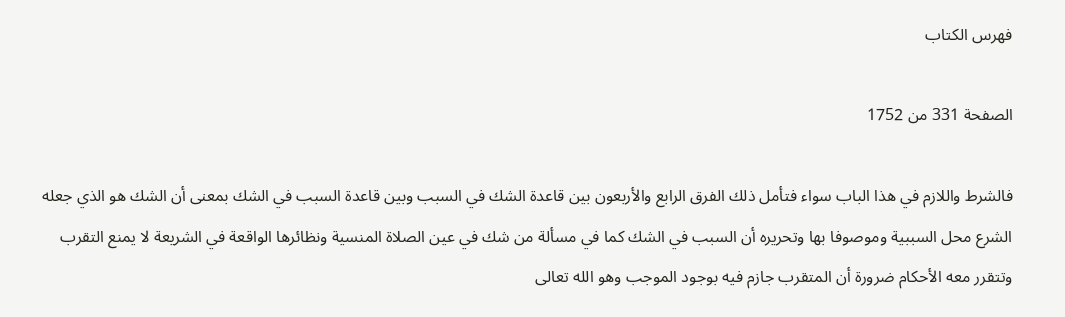فهرس الكتاب

الصفحة 331 من 1752

فالشرط واللازم في هذا الباب سواء فتأمل ذلك الفرق الرابع والأربعون بين قاعدة الشك في السبب وبين قاعدة السبب في الشك بمعنى أن الشك هو الذي جعله الشرع محل السببية وموصوفا بها وتحريره أن السبب في الشك كما في مسألة من شك في عين الصلاة المنسية ونظائرها الواقعة في الشريعة لا يمنع التقرب وتتقرر معه الأحكام ضرورة أن المتقرب جازم فيه بوجود الموجب وهو الله تعالى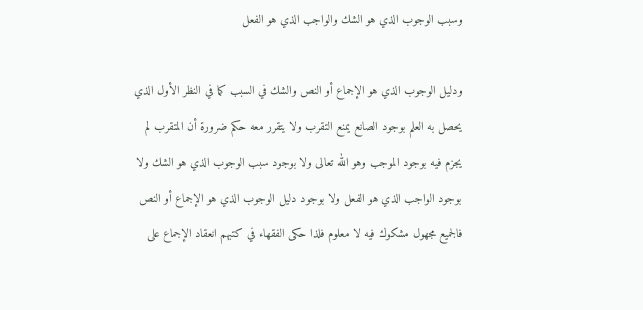وسبب الوجوب الذي هو الشك والواجب الذي هو الفعل

ودليل الوجوب الذي هو الإجماع أو النص والشك في السبب كما في النظر الأول الذي يحصل به العلم بوجود الصانع يمنع التقرب ولا يتقرر معه حكم ضرورة أن المتقرب لم يجزم فيه بوجود الموجب وهو الله تعالى ولا بوجود سبب الوجوب الذي هو الشك ولا بوجود الواجب الذي هو الفعل ولا بوجود دليل الوجوب الذي هو الإجماع أو النص فالجميع مجهول مشكوك فيه لا معلوم فلذا حكى الفقهاء في كتبهم انعقاد الإجماع على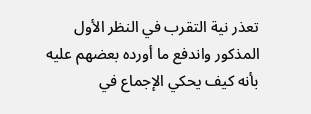تعذر نية التقرب في النظر الأول المذكور واندفع ما أورده بعضهم عليه بأنه كيف يحكي الإجماع في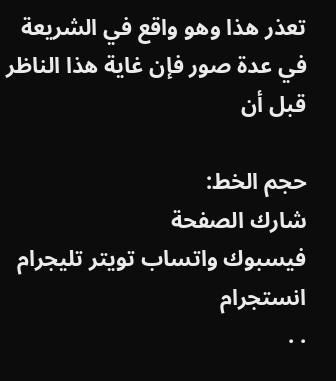تعذر هذا وهو واقع في الشريعة في عدة صور فإن غاية هذا الناظر قبل أن

حجم الخط:
شارك الصفحة
فيسبوك واتساب تويتر تليجرام انستجرام
. .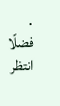.
فضلًا انتظر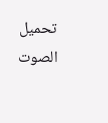تحميل الصوت